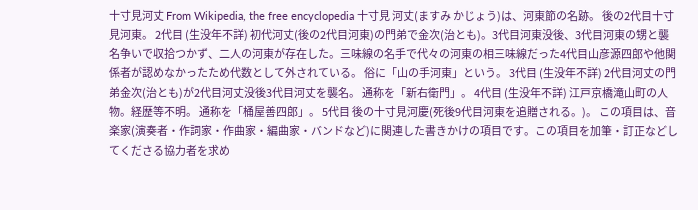十寸見河丈 From Wikipedia, the free encyclopedia 十寸見 河丈(ますみ かじょう)は、河東節の名跡。 後の2代目十寸見河東。 2代目 (生没年不詳) 初代河丈(後の2代目河東)の門弟で金次(治とも)。3代目河東没後、3代目河東の甥と襲名争いで収拾つかず、二人の河東が存在した。三味線の名手で代々の河東の相三味線だった4代目山彦源四郎や他関係者が認めなかったため代数として外されている。 俗に「山の手河東」という。 3代目 (生没年不詳) 2代目河丈の門弟金次(治とも)が2代目河丈没後3代目河丈を襲名。 通称を「新右衛門」。 4代目 (生没年不詳) 江戸京橋滝山町の人物。経歴等不明。 通称を「桶屋善四郎」。 5代目 後の十寸見河慶(死後9代目河東を追贈される。)。 この項目は、音楽家(演奏者・作詞家・作曲家・編曲家・バンドなど)に関連した書きかけの項目です。この項目を加筆・訂正などしてくださる協力者を求め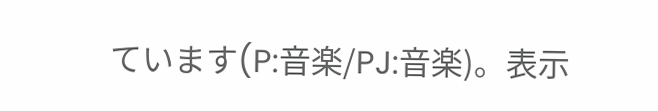ています(P:音楽/PJ:音楽)。表示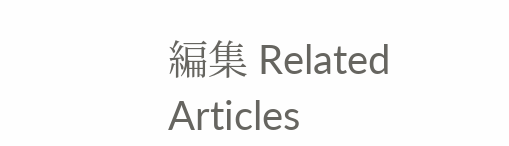編集 Related Articles